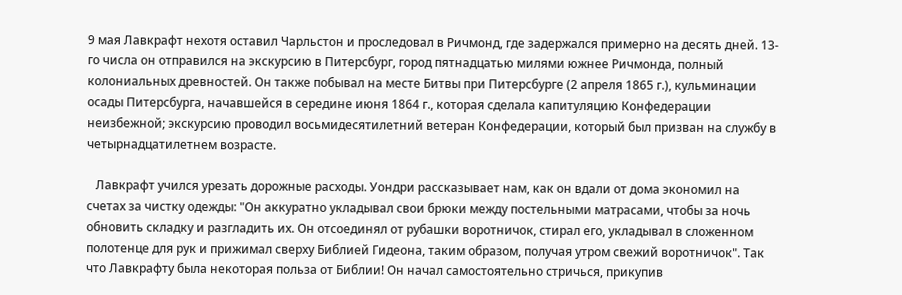9 мая Лавкрафт нехотя оставил Чарльстон и проследовал в Ричмонд, где задержался примерно на десять дней. 13-го числа он отправился на экскурсию в Питерсбург, город пятнадцатью милями южнее Ричмонда, полный колониальных древностей. Он также побывал на месте Битвы при Питерсбурге (2 апреля 1865 г.), кульминации осады Питерсбурга, начавшейся в середине июня 1864 г., которая сделала капитуляцию Конфедерации неизбежной; экскурсию проводил восьмидесятилетний ветеран Конфедерации, который был призван на службу в четырнадцатилетнем возрасте.

   Лавкрафт учился урезать дорожные расходы. Уондри рассказывает нам, как он вдали от дома экономил на счетах за чистку одежды: "Он аккуратно укладывал свои брюки между постельными матрасами, чтобы за ночь обновить складку и разгладить их. Он отсоединял от рубашки воротничок, стирал его, укладывал в сложенном полотенце для рук и прижимал сверху Библией Гидеона, таким образом, получая утром свежий воротничок". Так что Лавкрафту была некоторая польза от Библии! Он начал самостоятельно стричься, прикупив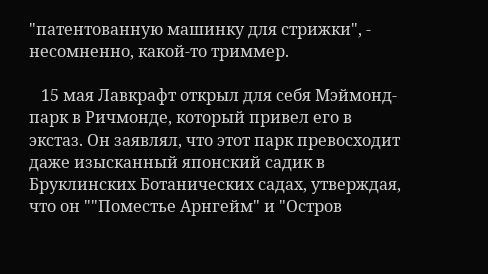"патентованную машинку для стрижки", - несомненно, какой-то триммер.

   15 мая Лавкрафт открыл для себя Мэймонд-парк в Ричмонде, который привел его в экстаз. Он заявлял, что этот парк превосходит даже изысканный японский садик в Бруклинских Ботанических садах, утверждая, что он ""Поместье Арнгейм" и "Остров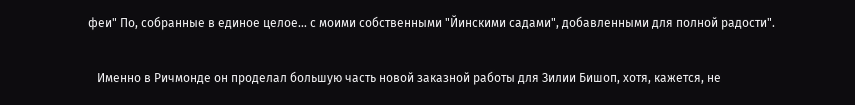феи" По, собранные в единое целое... с моими собственными "Йинскими садами", добавленными для полной радости".

   Именно в Ричмонде он проделал большую часть новой заказной работы для Зилии Бишоп, хотя, кажется, не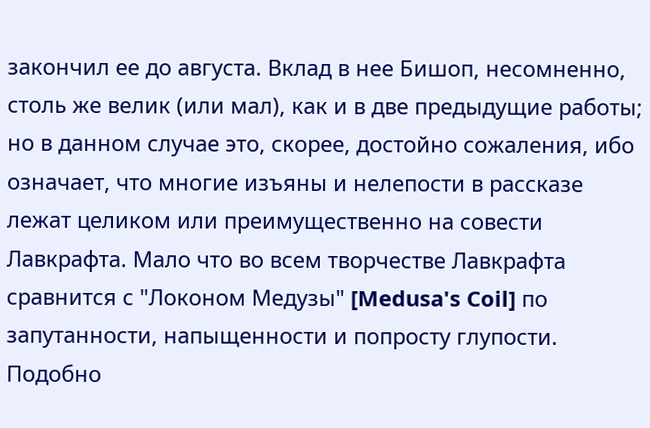закончил ее до августа. Вклад в нее Бишоп, несомненно, столь же велик (или мал), как и в две предыдущие работы; но в данном случае это, скорее, достойно сожаления, ибо означает, что многие изъяны и нелепости в рассказе лежат целиком или преимущественно на совести Лавкрафта. Мало что во всем творчестве Лавкрафта сравнится с "Локоном Медузы" [Medusa's Coil] по запутанности, напыщенности и попросту глупости. Подобно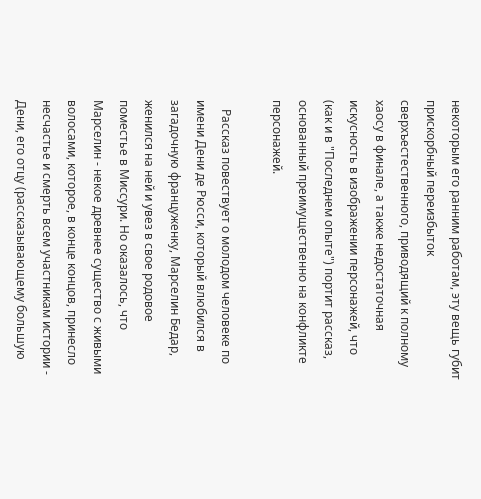некоторым его ранним работам, эту вещь губит прискорбный переизбыток сверхъестественного, приводящий к полному хаосу в финале, а также недостаточная искусность в изображении персонажей, что (как и в "Последнем опыте") портит рассказ, основанный преимущественно на конфликте персонажей.

   Рассказ повествует о молодом человеке по имени Дени де Рюсси, который влюбился в загадочную француженку, Марселин Бедар, женился на ней и увез в свое родовое поместье в Миссури. Но оказалось, что Марселин - некое древнее существо с живыми волосами, которое, в конце концов, принесло несчастье и смерть всем участникам истории - Дени, его отцу (рассказывающему большую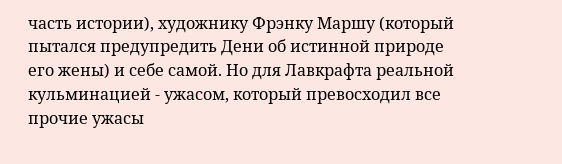часть истории), художнику Фрэнку Маршу (который пытался предупредить Дени об истинной природе его жены) и себе самой. Но для Лавкрафта реальной кульминацией - ужасом, который превосходил все прочие ужасы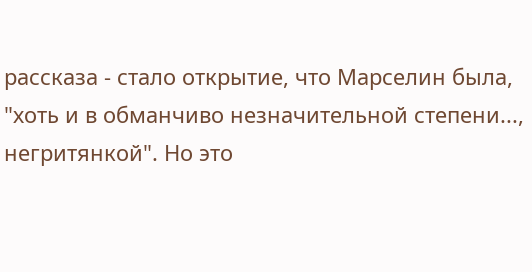рассказа - стало открытие, что Марселин была, "хоть и в обманчиво незначительной степени..., негритянкой". Но это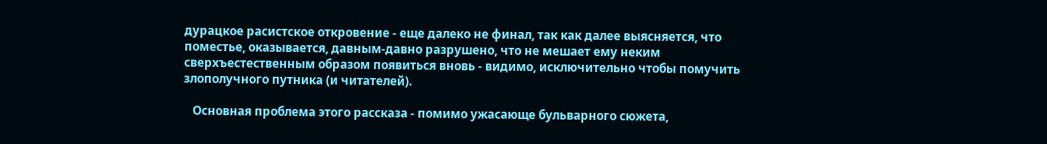дурацкое расистское откровение - еще далеко не финал, так как далее выясняется, что поместье, оказывается, давным-давно разрушено, что не мешает ему неким сверхъестественным образом появиться вновь - видимо, исключительно чтобы помучить злополучного путника (и читателей).

   Основная проблема этого рассказа - помимо ужасающе бульварного сюжета,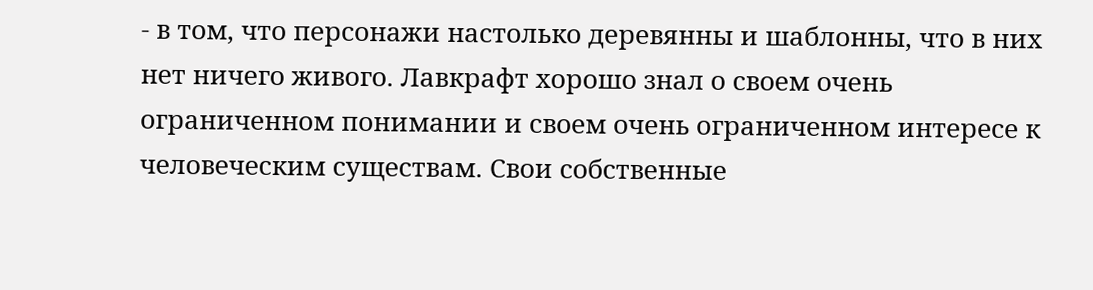- в том, что персонажи настолько деревянны и шаблонны, что в них нет ничего живого. Лавкрафт хорошо знал о своем очень ограниченном понимании и своем очень ограниченном интересе к человеческим существам. Свои собственные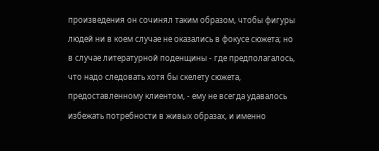произведения он сочинял таким образом, чтобы фигуры людей ни в коем случае не оказались в фокусе сюжета; но в случае литературной поденщины - где предполагалось, что надо следовать хотя бы скелету сюжета, предоставленному клиентом, - ему не всегда удавалось избежать потребности в живых образах, и именно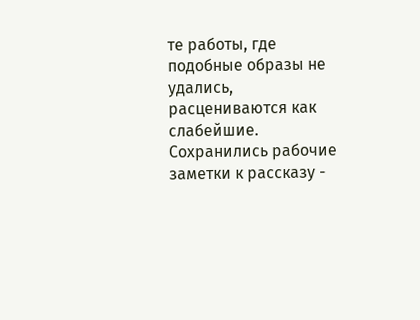те работы, где подобные образы не удались, расцениваются как слабейшие. Сохранились рабочие заметки к рассказу -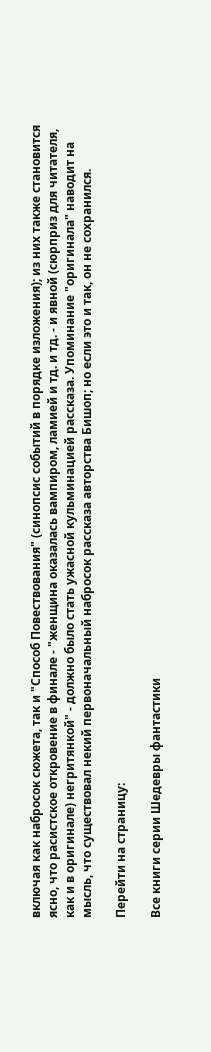включая как набросок сюжета, так и "Способ Повествования" (синопсис событий в порядке изложения); из них также становится ясно, что расистское откровение в финале - "женщина оказалась вампиром, ламией и тд. и тд. - и явной (сюрприз для читателя, как и в оригинале) негритянкой" - должно было стать ужасной кульминацией рассказа. Упоминание "оригинала" наводит на мысль, что существовал некий первоначальный набросок рассказа авторства Бишоп; но если это и так, он не сохранился.

Перейти на страницу:

Все книги серии Шедевры фантастики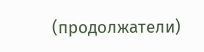(продолжатели)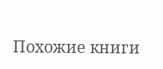Похожие книги